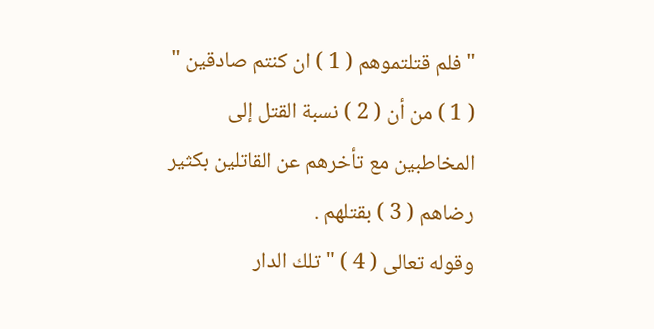" فلم قتلتموهم ( 1 ) ان كنتم صادقين " ( 1 ) من أن ( 2 ) نسبة القتل إلى المخاطبين مع تأخرهم عن القاتلين بكثير رضاهم ( 3 ) بقتلهم .
وقوله تعالى ( 4 ) " تلك الدار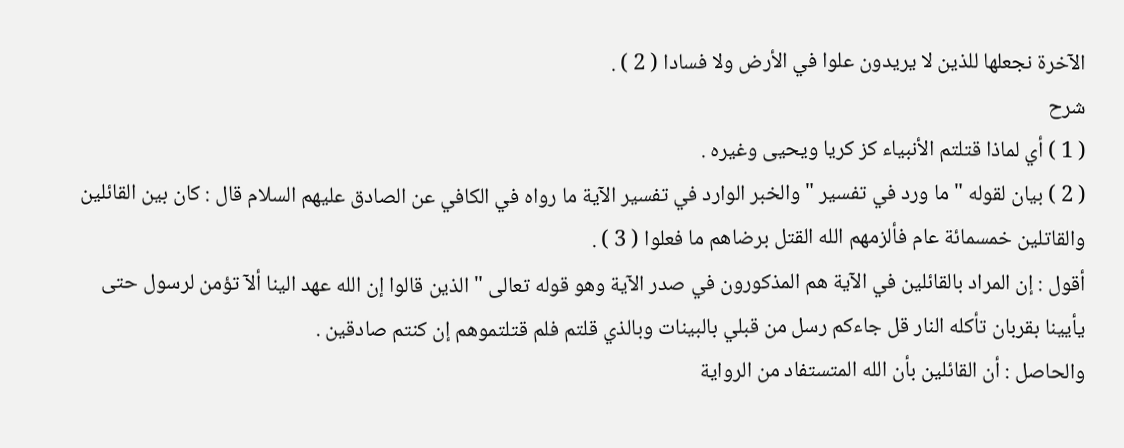الآخرة نجعلها للذين لا يريدون علوا في الأرض ولا فسادا ( 2 ) .
شرح
( 1 ) أي لماذا قتلتم الأنبياء كز كريا ويحيى وغيره .
( 2 ) بيان لقوله " ما ورد في تفسير " والخبر الوارد في تفسير الآية ما رواه في الكافي عن الصادق عليهم السلام قال : كان بين القائلين والقاتلين خمسمائة عام فألزمهم الله القتل برضاهم ما فعلوا ( 3 ) .
أقول : إن المراد بالقائلين في الآية هم المذكورون في صدر الآية وهو قوله تعالى " الذين قالوا إن الله عهد الينا ألآ تؤمن لرسول حتى يأيينا بقربان تأكله النار قل جاءكم رسل من قبلي بالبينات وبالذي قلتم فلم قتلتموهم إن كنتم صادقين .
والحاصل : أن القائلين بأن الله المتستفاد من الرواية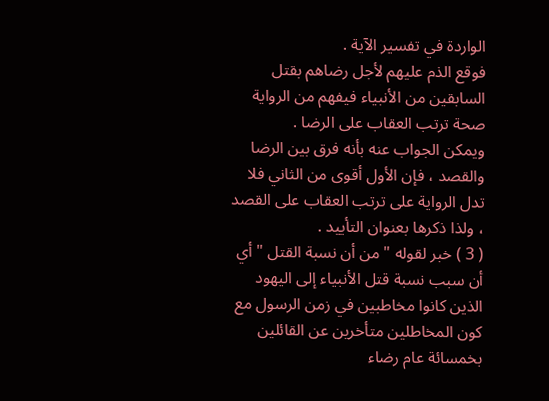الواردة في تفسير الآية .
فوقع الذم عليهم لأجل رضاهم بقتل السابقين من الأنبياء فيفهم من الرواية صحة ترتب العقاب على الرضا .
ويمكن الجواب عنه بأنه فرق بين الرضا والقصد ، فإن الأول أقوى من الثاني فلا تدل الرواية على ترتب العقاب على القصد ، ولذا ذكرها بعنوان التأييد .
( 3 ) خبر لقوله " من أن نسبة القتل " أي أن سبب نسبة قتل الأنبياء إلى اليهود الذين كانوا مخاطبين في زمن الرسول مع كون المخاطلين متأخرين عن القائلين بخمسائة عام رضاء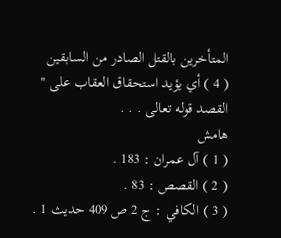المتأخرين بالقتل الصادر من السابقين
( 4 ) أي يؤيد استحقاق العقاب على " القصد قوله تعالى . . .
هامش
( 1 ) آل عمران : 183 .
( 2 ) القصص : 83 .
( 3 ) الكافي : ج 2 ص 409 حديث 1 .